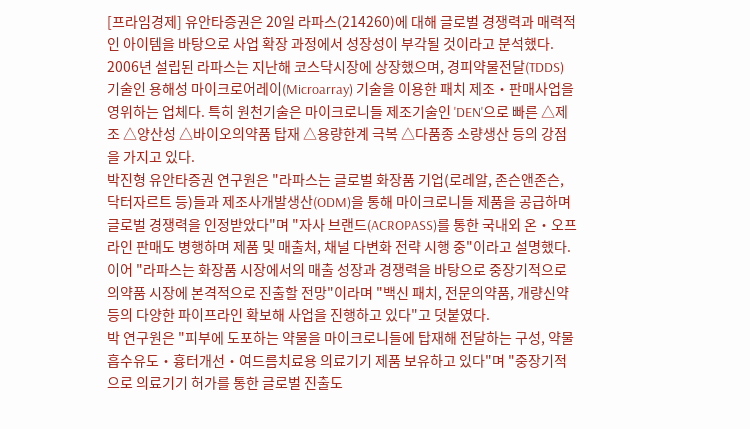[프라임경제] 유안타증권은 20일 라파스(214260)에 대해 글로벌 경쟁력과 매력적인 아이템을 바탕으로 사업 확장 과정에서 성장성이 부각될 것이라고 분석했다.
2006년 설립된 라파스는 지난해 코스닥시장에 상장했으며, 경피약물전달(TDDS) 기술인 용해성 마이크로어레이(Microarray) 기술을 이용한 패치 제조‧판매사업을 영위하는 업체다. 특히 원천기술은 마이크로니들 제조기술인 'DEN'으로 빠른 △제조 △양산성 △바이오의약품 탑재 △용량한계 극복 △다품종 소량생산 등의 강점을 가지고 있다.
박진형 유안타증권 연구원은 "라파스는 글로벌 화장품 기업(로레알, 존슨앤존슨, 닥터자르트 등)들과 제조사개발생산(ODM)을 통해 마이크로니들 제품을 공급하며 글로벌 경쟁력을 인정받았다"며 "자사 브랜드(ACROPASS)를 통한 국내외 온‧오프라인 판매도 병행하며 제품 및 매출처, 채널 다변화 전략 시행 중"이라고 설명했다.
이어 "라파스는 화장품 시장에서의 매출 성장과 경쟁력을 바탕으로 중장기적으로 의약품 시장에 본격적으로 진출할 전망"이라며 "백신 패치, 전문의약품, 개량신약 등의 다양한 파이프라인 확보해 사업을 진행하고 있다"고 덧붙였다.
박 연구원은 "피부에 도포하는 약물을 마이크로니들에 탑재해 전달하는 구성, 약물흡수유도‧흉터개선‧여드름치료용 의료기기 제품 보유하고 있다"며 "중장기적으로 의료기기 허가를 통한 글로벌 진출도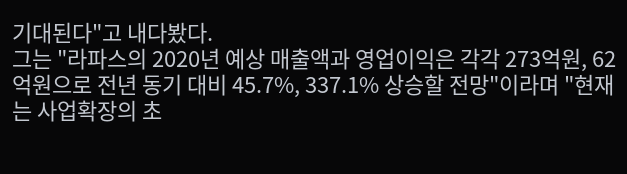기대된다"고 내다봤다.
그는 "라파스의 2020년 예상 매출액과 영업이익은 각각 273억원, 62억원으로 전년 동기 대비 45.7%, 337.1% 상승할 전망"이라며 "현재는 사업확장의 초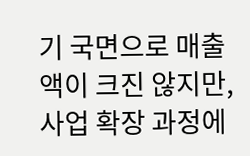기 국면으로 매출액이 크진 않지만, 사업 확장 과정에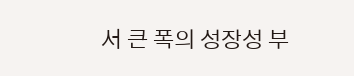서 큰 폭의 성장성 부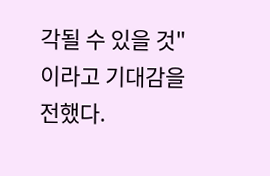각될 수 있을 것"이라고 기대감을 전했다.